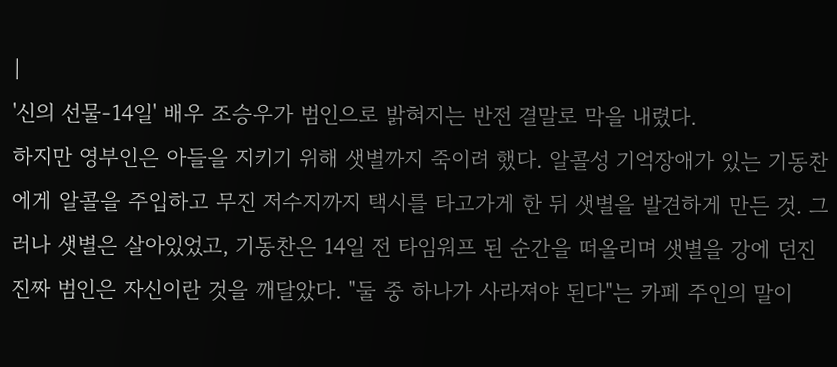|
'신의 선물-14일' 배우 조승우가 범인으로 밝혀지는 반전 결말로 막을 내렸다.
하지만 영부인은 아들을 지키기 위해 샛별까지 죽이려 했다. 알콜성 기억장애가 있는 기동찬에게 알콜을 주입하고 무진 저수지까지 택시를 타고가게 한 뒤 샛별을 발견하게 만든 것. 그러나 샛별은 살아있었고, 기동찬은 14일 전 타임워프 된 순간을 떠올리며 샛별을 강에 던진 진짜 범인은 자신이란 것을 깨달았다. "둘 중 하나가 사라져야 된다"는 카페 주인의 말이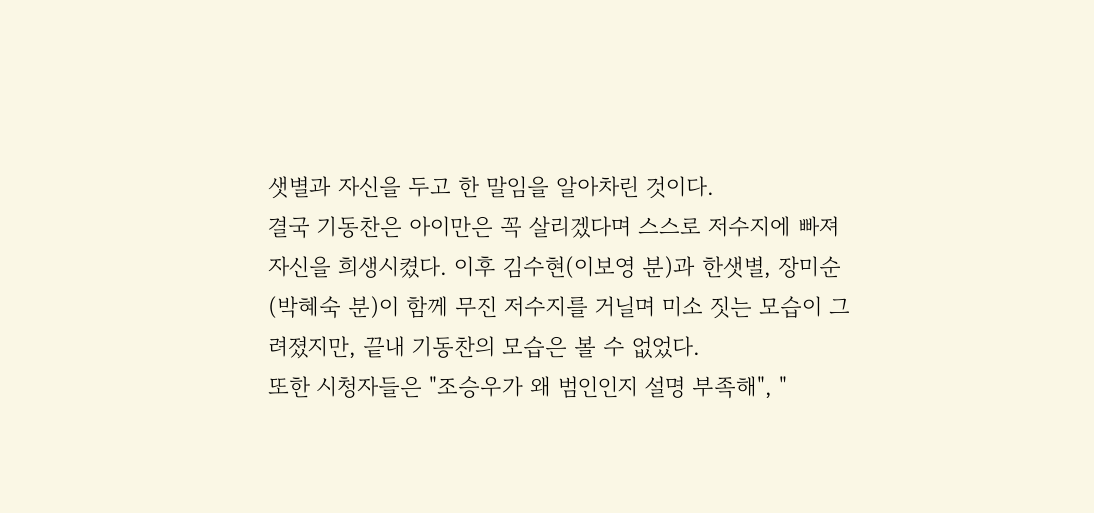샛별과 자신을 두고 한 말임을 알아차린 것이다.
결국 기동찬은 아이만은 꼭 살리겠다며 스스로 저수지에 빠져 자신을 희생시켰다. 이후 김수현(이보영 분)과 한샛별, 장미순(박혜숙 분)이 함께 무진 저수지를 거닐며 미소 짓는 모습이 그려졌지만, 끝내 기동찬의 모습은 볼 수 없었다.
또한 시청자들은 "조승우가 왜 범인인지 설명 부족해", "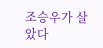조승우가 살았다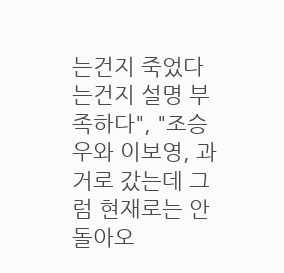는건지 죽었다는건지 설명 부족하다", "조승우와 이보영, 과거로 갔는데 그럼 현재로는 안 돌아오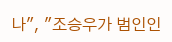나", "조승우가 범인인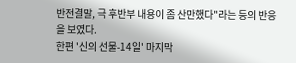반전결말, 극 후반부 내용이 좀 산만했다"라는 등의 반응을 보였다.
한편 '신의 선물-14일' 마지막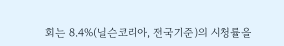회는 8.4%(닐슨코리아, 전국기준)의 시청률을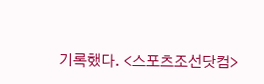기록했다. <스포츠조선닷컴>